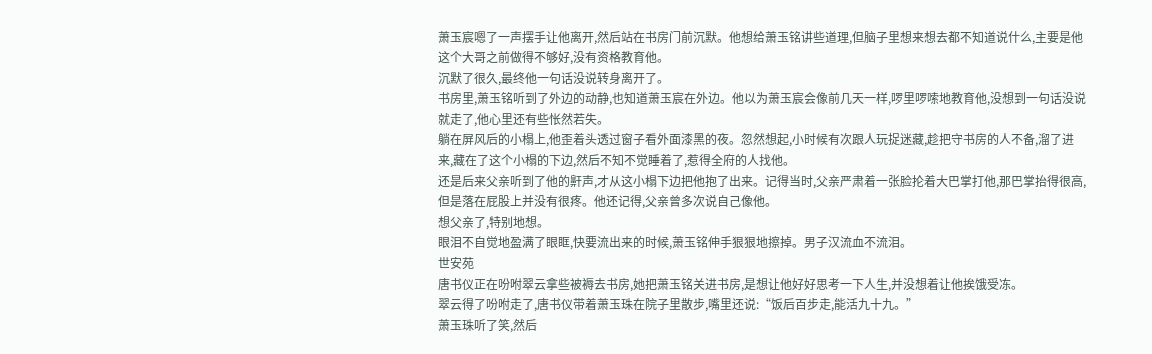萧玉宸嗯了一声摆手让他离开,然后站在书房门前沉默。他想给萧玉铭讲些道理,但脑子里想来想去都不知道说什么,主要是他这个大哥之前做得不够好,没有资格教育他。
沉默了很久,最终他一句话没说转身离开了。
书房里,萧玉铭听到了外边的动静,也知道萧玉宸在外边。他以为萧玉宸会像前几天一样,啰里啰嗦地教育他,没想到一句话没说就走了,他心里还有些怅然若失。
躺在屏风后的小榻上,他歪着头透过窗子看外面漆黑的夜。忽然想起,小时候有次跟人玩捉迷藏,趁把守书房的人不备,溜了进来,藏在了这个小榻的下边,然后不知不觉睡着了,惹得全府的人找他。
还是后来父亲听到了他的鼾声,才从这小榻下边把他抱了出来。记得当时,父亲严肃着一张脸抡着大巴掌打他,那巴掌抬得很高,但是落在屁股上并没有很疼。他还记得,父亲曾多次说自己像他。
想父亲了,特别地想。
眼泪不自觉地盈满了眼眶,快要流出来的时候,萧玉铭伸手狠狠地擦掉。男子汉流血不流泪。
世安苑
唐书仪正在吩咐翠云拿些被褥去书房,她把萧玉铭关进书房,是想让他好好思考一下人生,并没想着让他挨饿受冻。
翠云得了吩咐走了,唐书仪带着萧玉珠在院子里散步,嘴里还说:“饭后百步走,能活九十九。”
萧玉珠听了笑,然后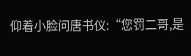仰着小脸问唐书仪:“您罚二哥,是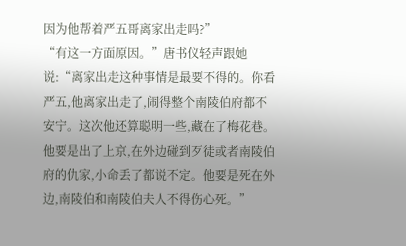因为他帮着严五哥离家出走吗?”
“有这一方面原因。”唐书仪轻声跟她说:“离家出走这种事情是最要不得的。你看严五,他离家出走了,闹得整个南陵伯府都不安宁。这次他还算聪明一些,藏在了梅花巷。他要是出了上京,在外边碰到歹徒或者南陵伯府的仇家,小命丢了都说不定。他要是死在外边,南陵伯和南陵伯夫人不得伤心死。”